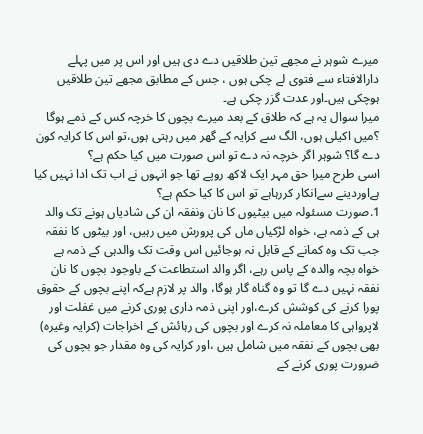میرے شوہر نے مجھے تین طلاقیں دے دی ہیں اور اس پر میں پہلے دارالافتاء سے فتوی لے چکی ہوں ، جس کے مطابق مجھے تین طلاقیں ہوچکی ہیں۔اور عدت گزر چکی ہے۔
میرا سوال یہ ہے کہ طلاق کے بعد میرے بچوں کا خرچہ کس کے ذمے ہوگا ؟میں اکیلی ہوں، الگ سے کرایہ کے گھر میں رہتی ہوں،تو اس کا کرایہ کون دے گا؟ شوہر اگر خرچہ نہ دے تو اس صورت میں کیا حکم ہے؟
اسی طرح میرا حق مہر ایک لاکھ روپے تھا جو انہوں نے اب تک ادا نہیں کیا ہےاوردینے سےانکار کررہاہے تو اس کا کیا حکم ہے؟
1.صورت مسئولہ میں بیٹیوں کا نان ونفقہ ان کی شادیاں ہونے تک والد ہی کے ذمہ ہے، خواہ لڑکیاں ماں کی پرورش میں رہیں، اور بیٹوں کا نفقہ جب تک وہ کمانے کے قابل نہ ہوجائیں اس وقت تک والدہی کے ذمہ ہے خواہ بچہ والدہ کے پاس رہے، اگر والد استطاعت کے باوجود بچوں کا نان نفقہ نہیں دے گا تو وہ گناہ گار ہوگا، والد پر لازم ہےکہ اپنے بچوں کے حقوق پورا کرنے کی کوشش کرے،اور اپنی ذمہ داری پوری کرنے میں غفلت اور لاپرواہی کا معاملہ نہ کرے اور بچوں کی رہائش کے اخراجات (کرایہ وغیرہ) بھی بچوں کے نفقہ میں شامل ہیں ،اور کرایہ کی وہ مقدار جو بچوں کی ضرورت پوری کرنے کے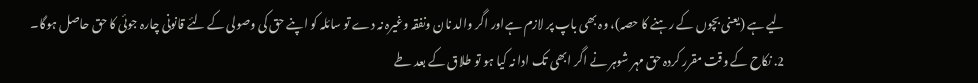لیے ہے (یعنی بچوں کے رہنے کا حصہ)، وہ بھی باپ پر لازم ہےاور اگر والد نان ونفقہ وغیرہ نہ دے تو سائلہ کو اپنے حق کی وصولی کے لئے قانونی چارہ جوئی کا حق حاصل ہوگا۔
2. نکاح کے وقت مقرر کردہ حق مہر شوہر نے اگر ابھی تک ادا نہ کیا ہو تو طلاق کے بعد طے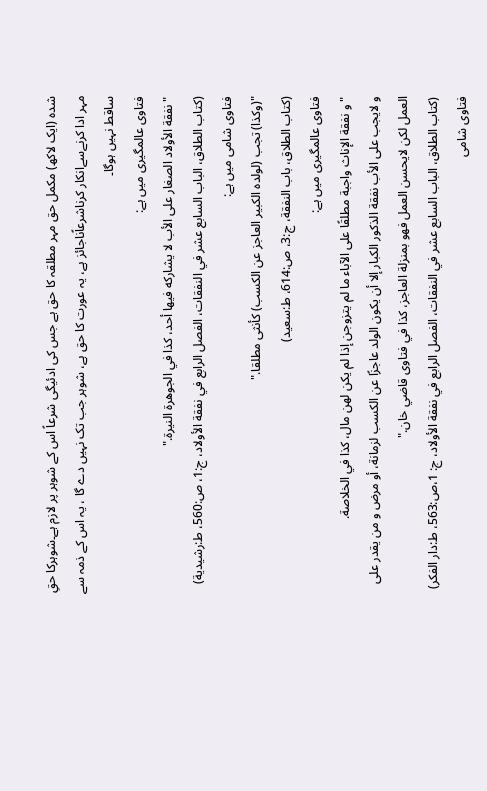شدہ (ایک لاکھ) مکمل حق مہر مطلقہ کا حق ہے جس کی ادئیگی شرعاً اس کے شوہر پر لازم ہے۔شوہرکا حقِ مہر ادا کرنےسےانکار کرناشرعاًناجائز ہے، یہ عورت کا حق ہے، شوہر جب تک نہیں دے گا ، یہ اس کے ذمہ سے ساقط نہیں ہوگا۔
فتاوی عالمگیری میں ہے:
"نفقة الأولاد الصغار على الأب لا يشاركه فيها أحد، كذا في الجوهرة النيرة."
(كتاب الطلاق، الباب السابع عشر في النفقات، الفصل الرابع في نفقة الأولاد، ج:1، ص:560، ط:رشیدیة)
فتاوی شامی میں ہے:
"(وكذا) تجب (لولده الكبير العاجز عن الكسب) كأنثى مطلقا."
(کتاب الطلاق، باب النفقة، ج:3، ص:614، ط:سعید)
فتاوی عالمگیری میں ہے:
"و نفقة الإناث واجبة مطلقًا على الآباء ما لم يتزوجن إذا لم يكن لهن مال، كذا في الخلاصة.
و لايجب على الأب نفقة الذكور الكبار إلا أن يكون الولد عاجزًا عن الكسب لزمانة، أو مرض و من يقدر على العمل لكن لايحسن العمل فهو بمنزلة العاجز، كذا في فتاوى قاضي خان."
(كتاب الطلاق، الباب السابع عشر في النفقات، الفصل الرابع في نفقة الأولاد، ج: 1،ص:563، ط:دار الفكر)
فتاوی شامی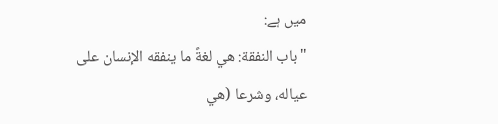میں ہے:
"باب النفقة: هي لغةً ما ينفقه الإنسان على عياله، وشرعا (هي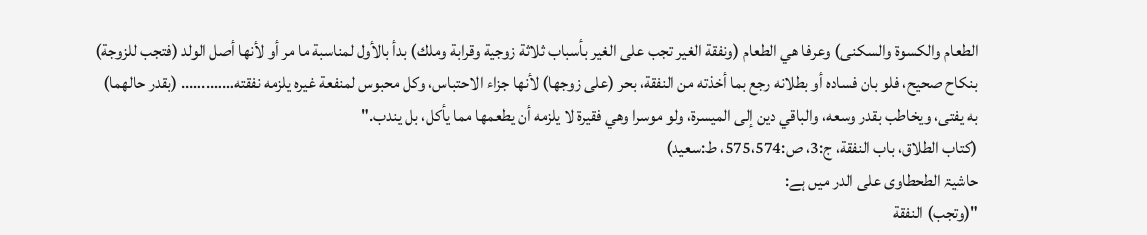الطعام والكسوة والسكنى) وعرفا هي الطعام (ونفقة الغير تجب على الغير بأسباب ثلاثة زوجية وقرابة وملك) بدأ بالأول لمناسبة ما مر أو لأنها أصل الولد (فتجب للزوجة) بنكاح صحيح، فلو بان فساده أو بطلانه رجع بما أخذته من النفقة، بحر (على زوجها) لأنها جزاء الاحتباس، وكل محبوس لمنفعة غيره يلزمه نفقته……..….. (بقدر حالهما) به يفتى، ويخاطب بقدر وسعه، والباقي دين إلى الميسرة، ولو موسرا وهي فقيرة لا يلزمه أن يطعمها مما يأكل، بل يندب."
(كتاب الطلاق، باب النفقة، ج:3، ص:575،574، ط:سعید)
حاشیۃ الطحطاوی علی الدر میں ہے:
"(وتجب) النفقة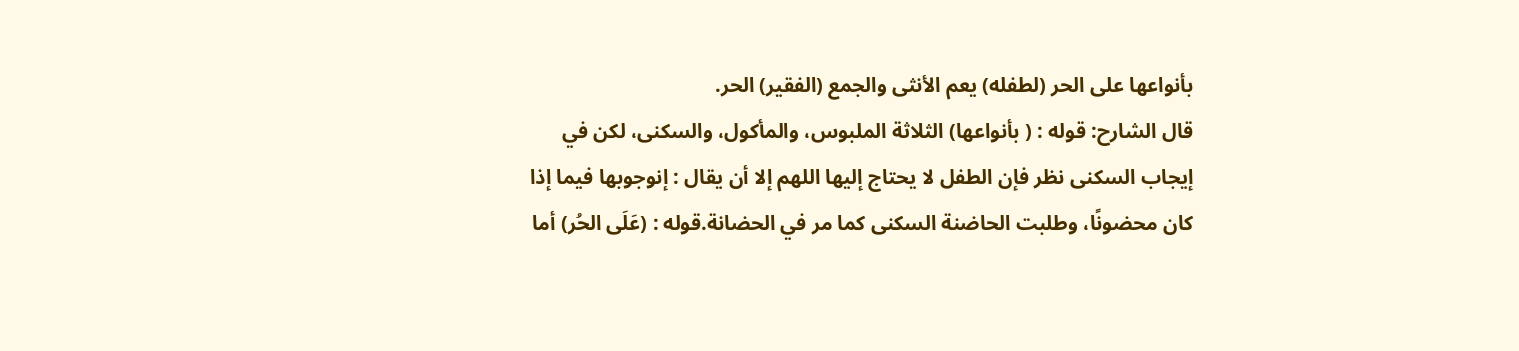بأنواعها على الحر (لطفله) يعم الأنثى والجمع (الفقير) الحر.
قال الشارح: قوله : ( بأنواعها) الثلاثة الملبوس، والمأكول، والسكنى، لكن في إيجاب السكنى نظر فإن الطفل لا يحتاج إليها اللهم إلا أن يقال : إنوجوبها فيما إذا كان محضونًا، وطلبت الحاضنة السكنى كما مر في الحضانة.قوله : (عَلَى الحُر) أما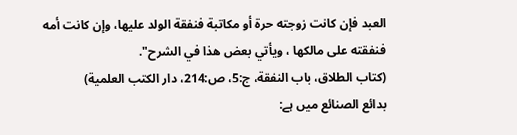العبد فإن كانت زوجته حرة أو مكاتبة فنفقة الولد عليها، وإن كانت أمه فنفقته على مالكها ، ويأتي بعض هذا في الشرح".
(کتاب الطلاق، باب النفقة، ج:5، ص:214، دار الکتب العلمیة)
بدائع الصنائع میں ہے: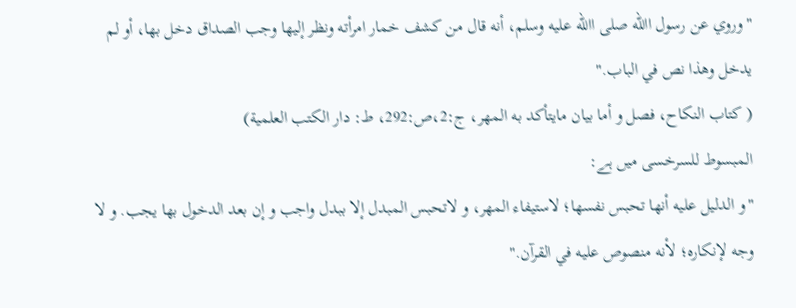"وروي عن رسول االله صلی االله علیه وسلم، أنه قال من کشف خمار امرأته ونظر إلیها وجب الصداق دخل بها، أو لم یدخل وهذا نص في الباب."
( کتاب النکاح، فصل و أما بیان مایتأکد به المهر، ج:2،ص:292، ط: دار الكتب العلمية)
المبسوط للسرخسی میں ہے:
"و الدليل عليه أنها تحبس نفسها؛ لاستيفاء المهر، و لاتحبس المبدل إلا ببدل واجب و إن بعد الدخول بها يجب. و لا وجه لإنكاره؛ لأنه منصوص عليه في القرآن."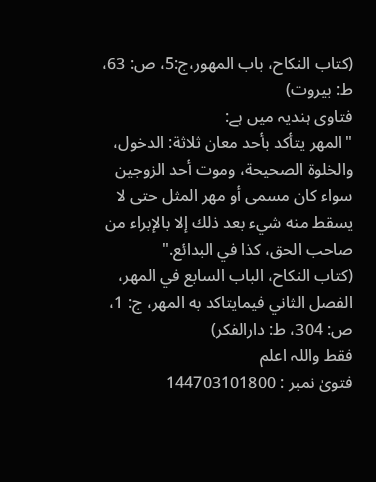(كتاب النكاح، باب المهور،ج:5، ص: 63، ط: بيروت)
فتاوی ہندیہ میں ہے:
"المهر يتأكد بأحد معان ثلاثة: الدخول، والخلوة الصحيحة، وموت أحد الزوجين سواء كان مسمى أو مهر المثل حتى لا يسقط منه شيء بعد ذلك إلا بالإبراء من صاحب الحق، كذا في البدائع."
(كتاب النكاح، الباب السابع في المهر، الفصل الثاني فيمايتاكد به المهر، ج: 1، ص: 304، ط: دارالفکر)
فقط واللہ اعلم
فتویٰ نمبر : 144703101800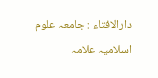دارالافتاء : جامعہ علوم اسلامیہ علامہ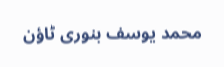محمد یوسف بنوری ٹاؤن